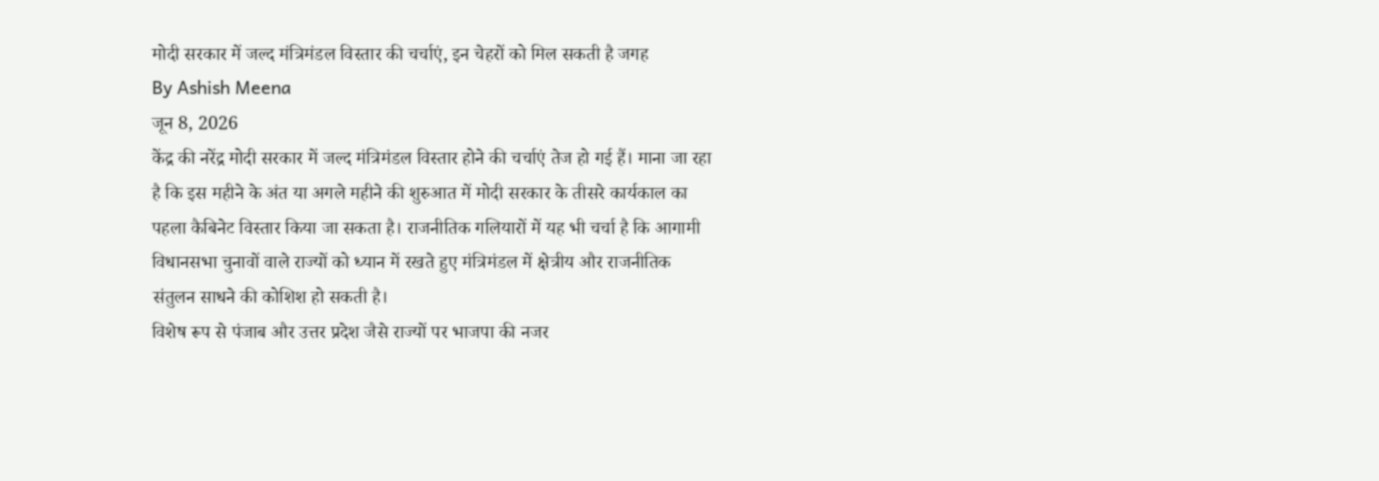मोदी सरकार में जल्द मंत्रिमंडल विस्तार की चर्चाएं, इन चेहरों को मिल सकती है जगह
By Ashish Meena
जून 8, 2026
केंद्र की नरेंद्र मोदी सरकार में जल्द मंत्रिमंडल विस्तार होने की चर्चाएं तेज हो गई हैं। माना जा रहा है कि इस महीने के अंत या अगले महीने की शुरुआत में मोदी सरकार के तीसरे कार्यकाल का पहला कैबिनेट विस्तार किया जा सकता है। राजनीतिक गलियारों में यह भी चर्चा है कि आगामी विधानसभा चुनावों वाले राज्यों को ध्यान में रखते हुए मंत्रिमंडल में क्षेत्रीय और राजनीतिक संतुलन साधने की कोशिश हो सकती है।
विशेष रूप से पंजाब और उत्तर प्रदेश जैसे राज्यों पर भाजपा की नजर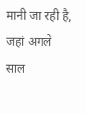मानी जा रही है, जहां अगले साल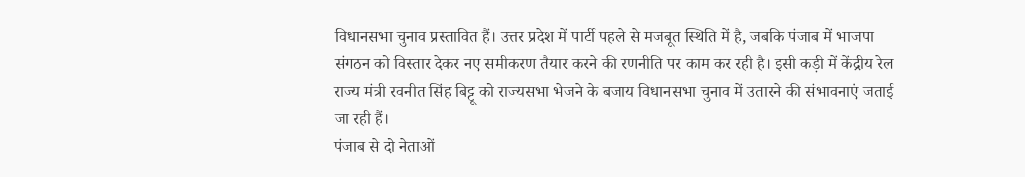विधानसभा चुनाव प्रस्तावित हैं। उत्तर प्रदेश में पार्टी पहले से मजबूत स्थिति में है, जबकि पंजाब में भाजपा संगठन को विस्तार देकर नए समीकरण तैयार करने की रणनीति पर काम कर रही है। इसी कड़ी में केंद्रीय रेल राज्य मंत्री रवनीत सिंह बिट्टू को राज्यसभा भेजने के बजाय विधानसभा चुनाव में उतारने की संभावनाएं जताई जा रही हैं।
पंजाब से दो नेताओं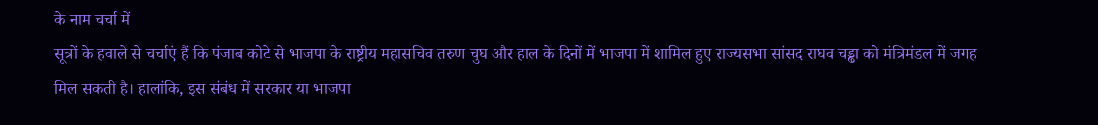के नाम चर्चा में
सूत्रों के हवाले से चर्चाएं हैं कि पंजाब कोटे से भाजपा के राष्ट्रीय महासचिव तरुण चुघ और हाल के दिनों में भाजपा में शामिल हुए राज्यसभा सांसद राघव चड्ढा को मंत्रिमंडल में जगह मिल सकती है। हालांकि, इस संबंध में सरकार या भाजपा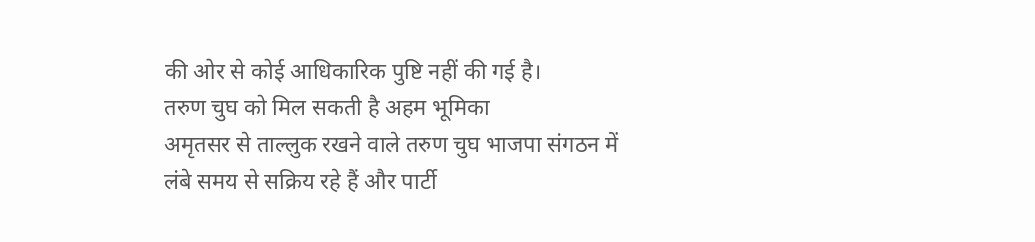की ओर से कोई आधिकारिक पुष्टि नहीं की गई है।
तरुण चुघ को मिल सकती है अहम भूमिका
अमृतसर से ताल्लुक रखने वाले तरुण चुघ भाजपा संगठन में लंबे समय से सक्रिय रहे हैं और पार्टी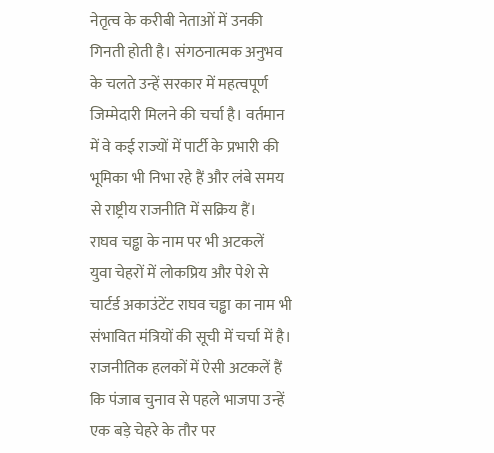नेतृत्व के करीबी नेताओं में उनकी गिनती होती है। संगठनात्मक अनुभव के चलते उन्हें सरकार में महत्वपूर्ण जिम्मेदारी मिलने की चर्चा है। वर्तमान में वे कई राज्यों में पार्टी के प्रभारी की भूमिका भी निभा रहे हैं और लंबे समय से राष्ट्रीय राजनीति में सक्रिय हैं।
राघव चड्ढा के नाम पर भी अटकलें
युवा चेहरों में लोकप्रिय और पेशे से चार्टर्ड अकाउंटेंट राघव चड्ढा का नाम भी संभावित मंत्रियों की सूची में चर्चा में है। राजनीतिक हलकों में ऐसी अटकलें हैं कि पंजाब चुनाव से पहले भाजपा उन्हें एक बड़े चेहरे के तौर पर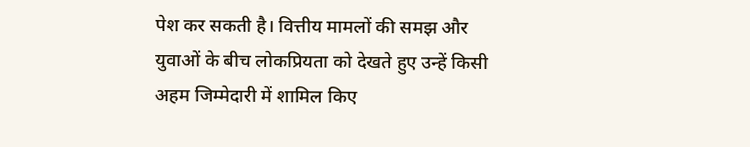पेश कर सकती है। वित्तीय मामलों की समझ और युवाओं के बीच लोकप्रियता को देखते हुए उन्हें किसी अहम जिम्मेदारी में शामिल किए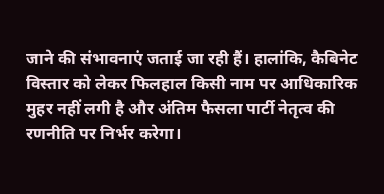जाने की संभावनाएं जताई जा रही हैं। हालांकि, कैबिनेट विस्तार को लेकर फिलहाल किसी नाम पर आधिकारिक मुहर नहीं लगी है और अंतिम फैसला पार्टी नेतृत्व की रणनीति पर निर्भर करेगा।